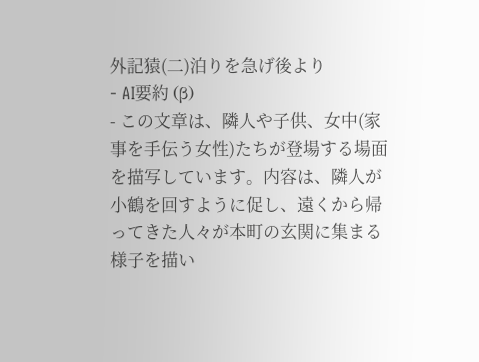外記猿(二)泊りを急げ後より
- AI要約 (β)
- この文章は、隣人や子供、女中(家事を手伝う女性)たちが登場する場面を描写しています。内容は、隣人が小鶴を回すように促し、遠くから帰ってきた人々が本町の玄関に集まる様子を描い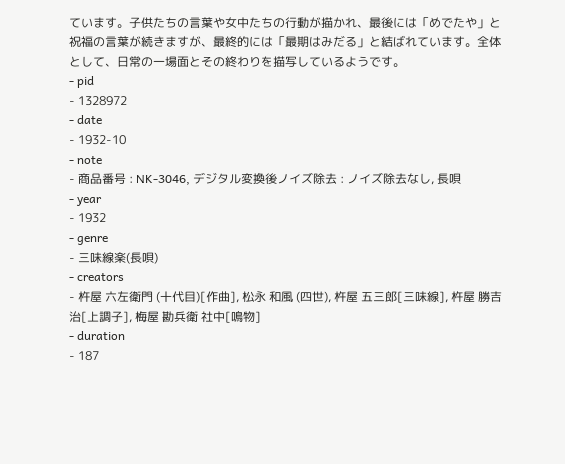ています。子供たちの言葉や女中たちの行動が描かれ、最後には「めでたや」と祝福の言葉が続きますが、最終的には「最期はみだる」と結ばれています。全体として、日常の一場面とその終わりを描写しているようです。
- pid
- 1328972
- date
- 1932-10
- note
- 商品番号 : NK-3046, デジタル変換後ノイズ除去 : ノイズ除去なし, 長唄
- year
- 1932
- genre
- 三味線楽(長唄)
- creators
- 杵屋 六左衛門 (十代目)[作曲], 松永 和風 (四世), 杵屋 五三郎[三味線], 杵屋 勝吉治[上調子], 梅屋 勘兵衛 社中[鳴物]
- duration
- 187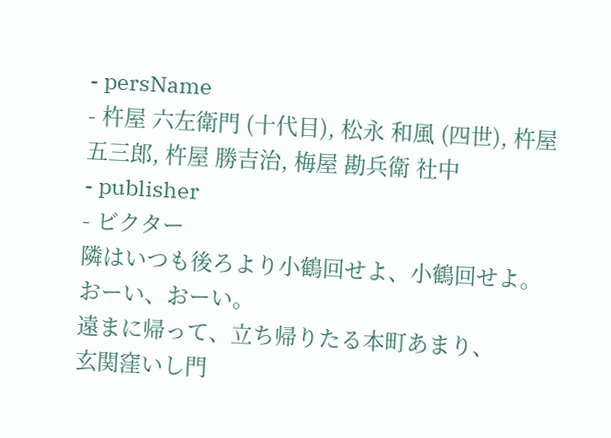- persName
- 杵屋 六左衛門 (十代目), 松永 和風 (四世), 杵屋 五三郎, 杵屋 勝吉治, 梅屋 勘兵衛 社中
- publisher
- ビクター
隣はいつも後ろより小鶴回せよ、小鶴回せよ。
おーい、おーい。
遠まに帰って、立ち帰りたる本町あまり、
玄関窪いし門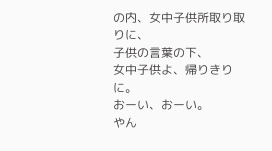の内、女中子供所取り取りに、
子供の言葉の下、
女中子供よ、帰りきりに。
おーい、おーい。
やん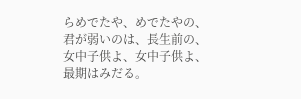らめでたや、めでたやの、
君が弱いのは、長生前の、
女中子供よ、女中子供よ、
最期はみだる。